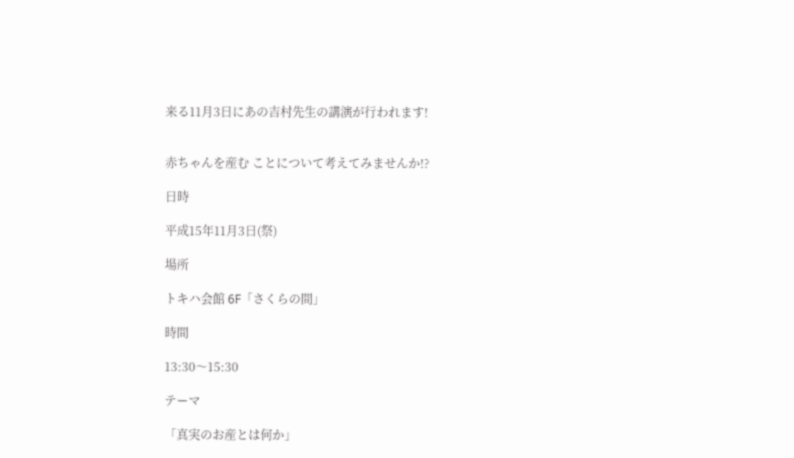来る11月3日にあの吉村先生の講演が行われます!


赤ちゃんを産む ことについて考えてみませんか!?

日時

平成15年11月3日(祭)

場所

トキハ会館 6F「さくらの間」

時間

13:30〜15:30

テーマ

「真実のお産とは何か」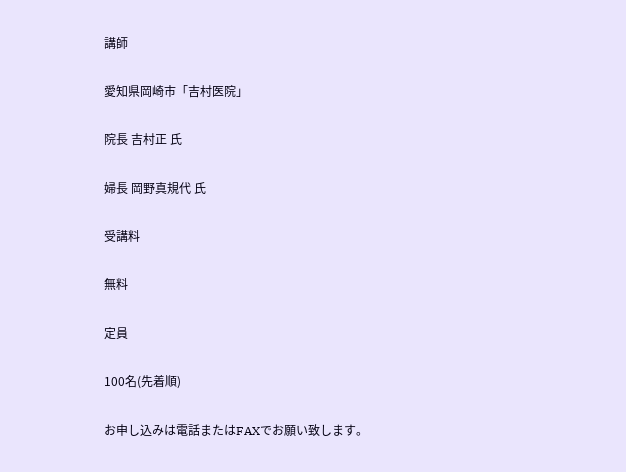講師

愛知県岡崎市「吉村医院」

院長 吉村正 氏

婦長 岡野真規代 氏

受講料

無料

定員

100名(先着順)

お申し込みは電話またはFAXでお願い致します。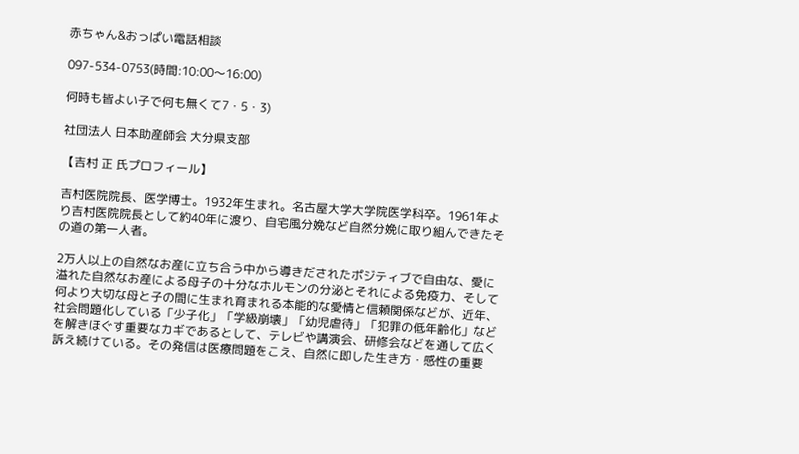赤ちゃん&おっぱい電話相談

097-534-0753(時間:10:00〜16:00)

何時も皆よい子で何も無くて7・5・3)

社団法人 日本助産師会 大分県支部

【吉村 正 氏プロフィール】

吉村医院院長、医学博士。1932年生まれ。名古屋大学大学院医学科卒。1961年より吉村医院院長として約40年に渡り、自宅風分娩など自然分娩に取り組んできたその道の第一人者。

2万人以上の自然なお産に立ち合う中から導きだされたポジティブで自由な、愛に溢れた自然なお産による母子の十分なホルモンの分泌とそれによる免疫力、そして何より大切な母と子の間に生まれ育まれる本能的な愛情と信頼関係などが、近年、社会問題化している「少子化」「学級崩壊」「幼児虐待」「犯罪の低年齢化」などを解きほぐす重要なカギであるとして、テレビや講演会、研修会などを通して広く訴え続けている。その発信は医療問題をこえ、自然に即した生き方・感性の重要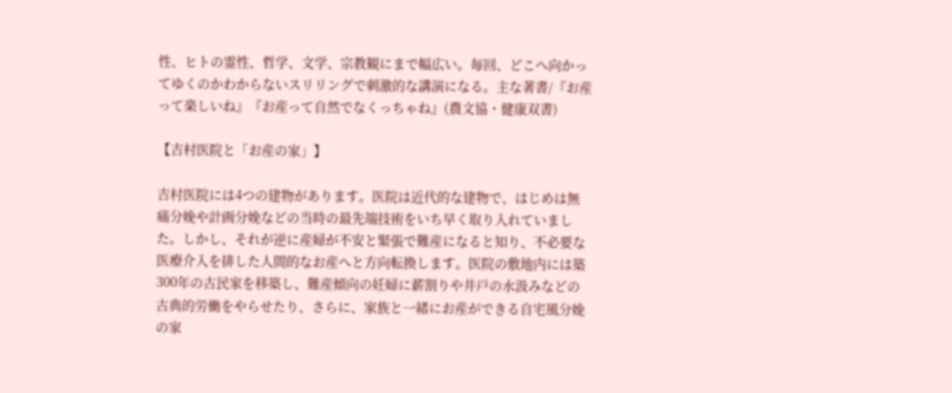性、ヒトの霊性、哲学、文学、宗教観にまで幅広い。毎回、どこへ向かってゆくのかわからないスリリングで刺激的な講演になる。主な著書/『お産って楽しいね』『お産って自然でなくっちゃね』(農文協・健康双書)

【吉村医院と「お産の家」】

吉村医院には4つの建物があります。医院は近代的な建物で、はじめは無痛分娩や計画分娩などの当時の最先端技術をいち早く取り入れていました。しかし、それが逆に産婦が不安と緊張で難産になると知り、不必要な医療介入を排した人間的なお産へと方向転換します。医院の敷地内には築300年の古民家を移築し、難産傾向の妊婦に薪割りや井戸の水汲みなどの古典的労働をやらせたり、さらに、家族と一緒にお産ができる自宅風分娩の家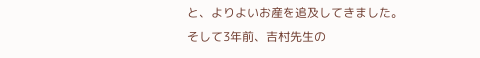と、よりよいお産を追及してきました。そして3年前、吉村先生の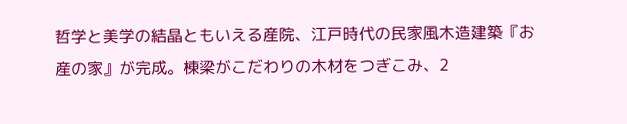哲学と美学の結晶ともいえる産院、江戸時代の民家風木造建築『お産の家』が完成。棟梁がこだわりの木材をつぎこみ、2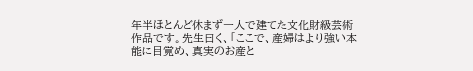年半ほとんど休まず一人で建てた文化財級芸術作品です。先生曰く、「ここで、産婦はより強い本能に目覚め、真実のお産と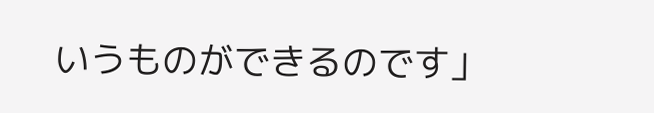いうものができるのです」